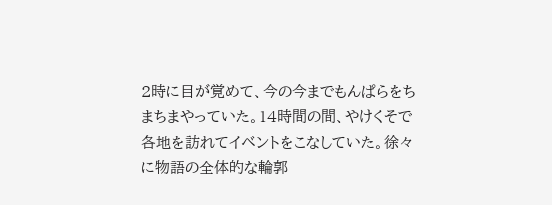2時に目が覚めて、今の今までもんぱらをちまちまやっていた。14時間の間、やけくそで各地を訪れてイベントをこなしていた。徐々に物語の全体的な輪郭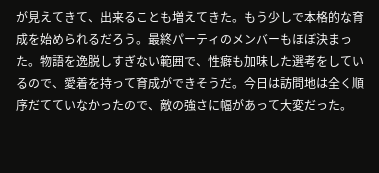が見えてきて、出来ることも増えてきた。もう少しで本格的な育成を始められるだろう。最終パーティのメンバーもほぼ決まった。物語を逸脱しすぎない範囲で、性癖も加味した選考をしているので、愛着を持って育成ができそうだ。今日は訪問地は全く順序だてていなかったので、敵の強さに幅があって大変だった。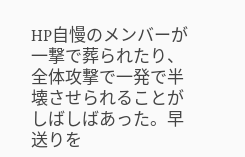HP自慢のメンバーが一撃で葬られたり、全体攻撃で一発で半壊させられることがしばしばあった。早送りを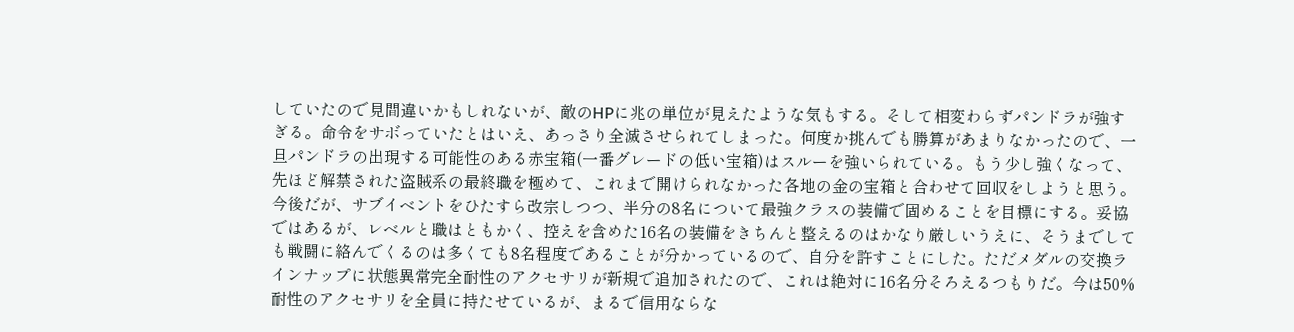していたので見間違いかもしれないが、敵のHPに兆の単位が見えたような気もする。そして相変わらずパンドラが強すぎる。命令をサボっていたとはいえ、あっさり全滅させられてしまった。何度か挑んでも勝算があまりなかったので、一旦パンドラの出現する可能性のある赤宝箱(一番グレードの低い宝箱)はスルーを強いられている。もう少し強くなって、先ほど解禁された盗賊系の最終職を極めて、これまで開けられなかった各地の金の宝箱と合わせて回収をしようと思う。今後だが、サブイベントをひたすら改宗しつつ、半分の8名について最強クラスの装備で固めることを目標にする。妥協ではあるが、レベルと職はともかく、控えを含めた16名の装備をきちんと整えるのはかなり厳しいうえに、そうまでしても戦闘に絡んでくるのは多くても8名程度であることが分かっているので、自分を許すことにした。ただメダルの交換ラインナップに状態異常完全耐性のアクセサリが新規で追加されたので、これは絶対に16名分そろえるつもりだ。今は50%耐性のアクセサリを全員に持たせているが、まるで信用ならな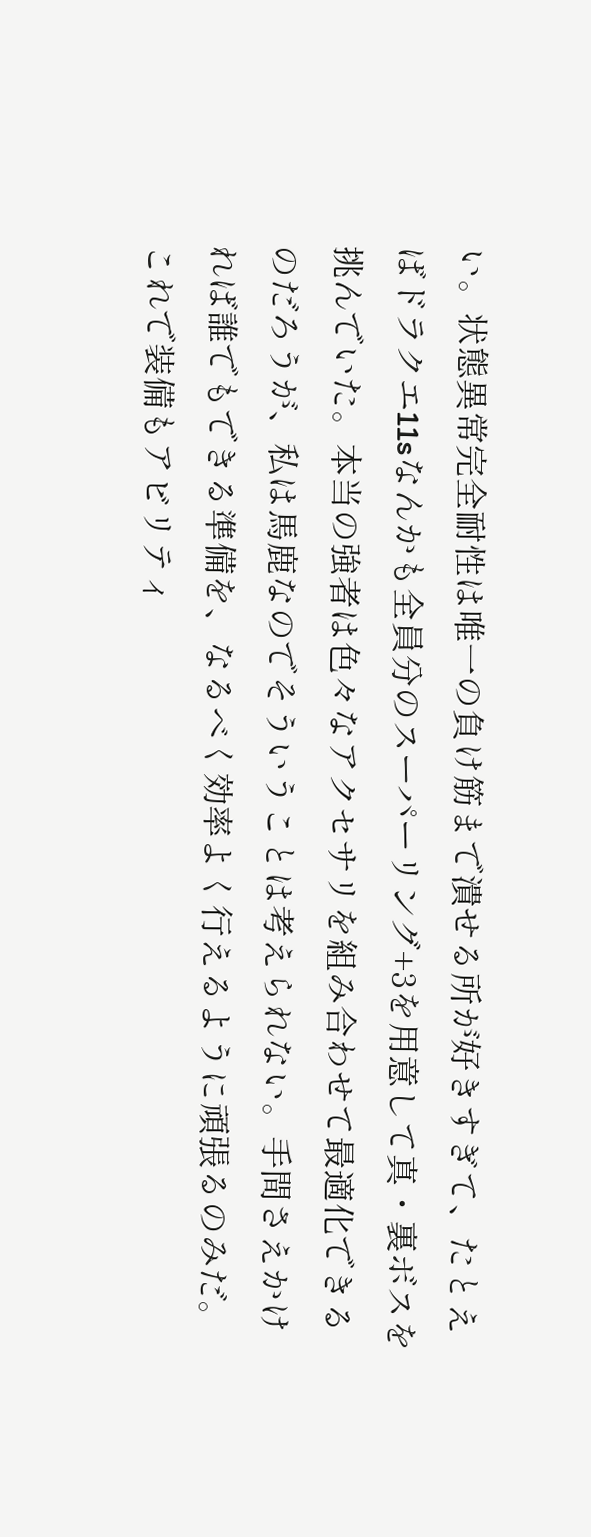い。状態異常完全耐性は唯一の負け筋まで潰せる所が好きすぎて、たとえばドラクエ11sなんかも全員分のスーパーリング+3を用意して真・裏ボスを挑んでいた。本当の強者は色々なアクセサリを組み合わせて最適化できるのだろうが、私は馬鹿なのでそういうことは考えられない。手間さえかければ誰でもできる準備を、なるべく効率よく行えるように頑張るのみだ。これで装備もアビリティ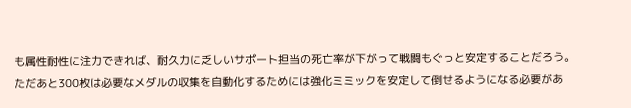も属性耐性に注力できれば、耐久力に乏しいサポート担当の死亡率が下がって戦闘もぐっと安定することだろう。ただあと300枚は必要なメダルの収集を自動化するためには強化ミミックを安定して倒せるようになる必要があ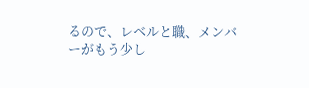るので、レベルと職、メンバーがもう少し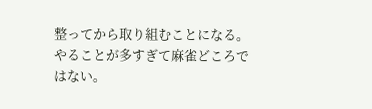整ってから取り組むことになる。やることが多すぎて麻雀どころではない。